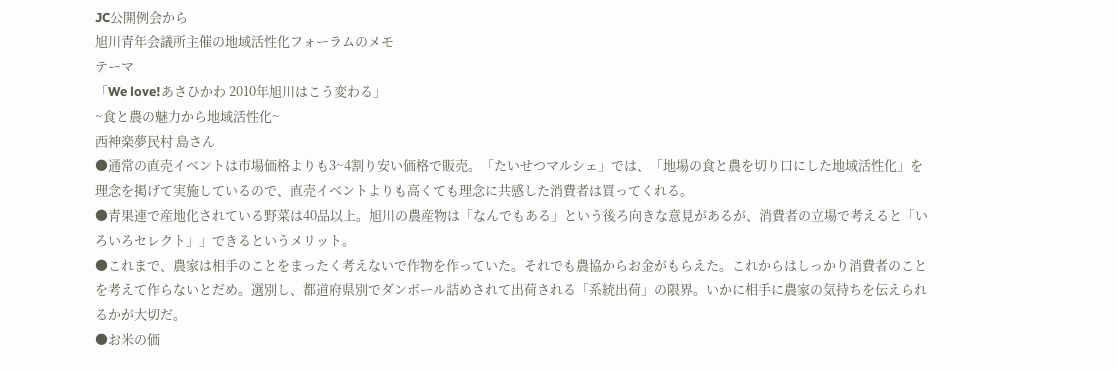JC公開例会から
旭川青年会議所主催の地域活性化フォーラムのメモ
テーマ
「We love!あさひかわ 2010年旭川はこう変わる」
~食と農の魅力から地域活性化~
西神楽夢民村 島さん
●通常の直売イベントは市場価格よりも3~4割り安い価格で販売。「たいせつマルシェ」では、「地場の食と農を切り口にした地域活性化」を理念を掲げて実施しているので、直売イベントよりも高くても理念に共感した消費者は買ってくれる。
●青果連で産地化されている野菜は40品以上。旭川の農産物は「なんでもある」という後ろ向きな意見があるが、消費者の立場で考えると「いろいろセレクト」」できるというメリット。
●これまで、農家は相手のことをまったく考えないで作物を作っていた。それでも農協からお金がもらえた。これからはしっかり消費者のことを考えて作らないとだめ。選別し、都道府県別でダンボール詰めされて出荷される「系統出荷」の限界。いかに相手に農家の気持ちを伝えられるかが大切だ。
●お米の価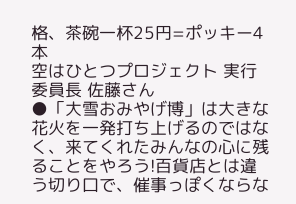格、茶碗一杯25円=ポッキー4本
空はひとつプロジェクト 実行委員長 佐藤さん
●「大雪おみやげ博」は大きな花火を一発打ち上げるのではなく、来てくれたみんなの心に残ることをやろう!百貨店とは違う切り口で、催事っぽくならな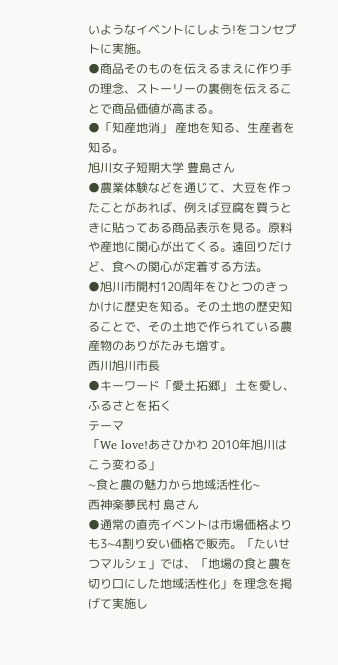いようなイベントにしよう!をコンセプトに実施。
●商品そのものを伝えるまえに作り手の理念、ストーリーの裏側を伝えることで商品価値が高まる。
●「知産地消」 産地を知る、生産者を知る。
旭川女子短期大学 豊島さん
●農業体験などを通じて、大豆を作ったことがあれば、例えば豆腐を買うときに貼ってある商品表示を見る。原料や産地に関心が出てくる。遠回りだけど、食への関心が定着する方法。
●旭川市開村120周年をひとつのきっかけに歴史を知る。その土地の歴史知ることで、その土地で作られている農産物のありがたみも増す。
西川旭川市長
●キーワード「愛土拓郷」 土を愛し、ふるさとを拓く
テーマ
「We love!あさひかわ 2010年旭川はこう変わる」
~食と農の魅力から地域活性化~
西神楽夢民村 島さん
●通常の直売イベントは市場価格よりも3~4割り安い価格で販売。「たいせつマルシェ」では、「地場の食と農を切り口にした地域活性化」を理念を掲げて実施し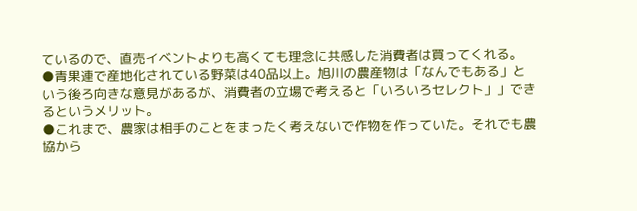ているので、直売イベントよりも高くても理念に共感した消費者は買ってくれる。
●青果連で産地化されている野菜は40品以上。旭川の農産物は「なんでもある」という後ろ向きな意見があるが、消費者の立場で考えると「いろいろセレクト」」できるというメリット。
●これまで、農家は相手のことをまったく考えないで作物を作っていた。それでも農協から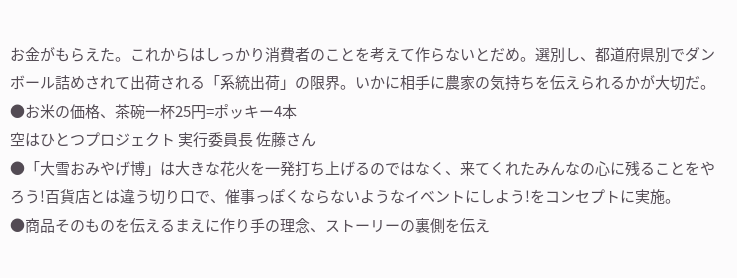お金がもらえた。これからはしっかり消費者のことを考えて作らないとだめ。選別し、都道府県別でダンボール詰めされて出荷される「系統出荷」の限界。いかに相手に農家の気持ちを伝えられるかが大切だ。
●お米の価格、茶碗一杯25円=ポッキー4本
空はひとつプロジェクト 実行委員長 佐藤さん
●「大雪おみやげ博」は大きな花火を一発打ち上げるのではなく、来てくれたみんなの心に残ることをやろう!百貨店とは違う切り口で、催事っぽくならないようなイベントにしよう!をコンセプトに実施。
●商品そのものを伝えるまえに作り手の理念、ストーリーの裏側を伝え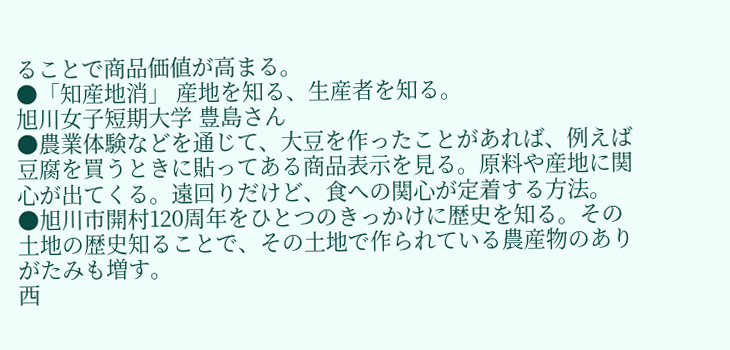ることで商品価値が高まる。
●「知産地消」 産地を知る、生産者を知る。
旭川女子短期大学 豊島さん
●農業体験などを通じて、大豆を作ったことがあれば、例えば豆腐を買うときに貼ってある商品表示を見る。原料や産地に関心が出てくる。遠回りだけど、食への関心が定着する方法。
●旭川市開村120周年をひとつのきっかけに歴史を知る。その土地の歴史知ることで、その土地で作られている農産物のありがたみも増す。
西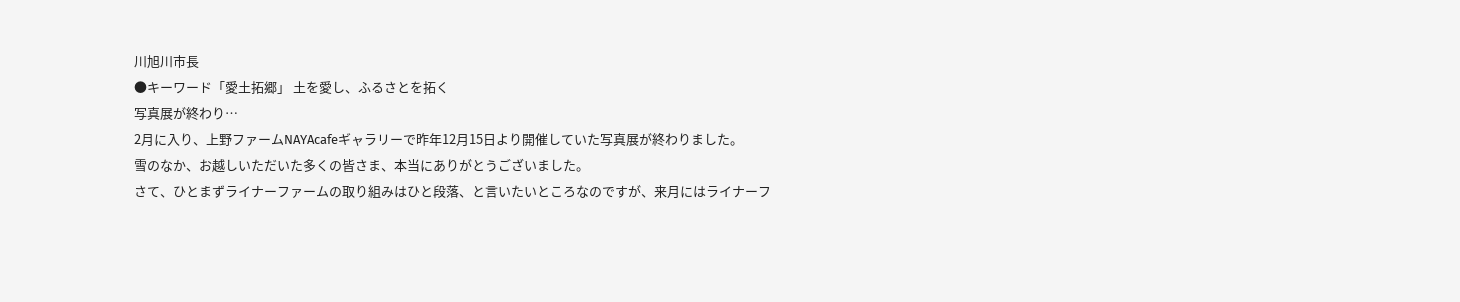川旭川市長
●キーワード「愛土拓郷」 土を愛し、ふるさとを拓く
写真展が終わり…
2月に入り、上野ファームNAYAcafeギャラリーで昨年12月15日より開催していた写真展が終わりました。
雪のなか、お越しいただいた多くの皆さま、本当にありがとうございました。
さて、ひとまずライナーファームの取り組みはひと段落、と言いたいところなのですが、来月にはライナーフ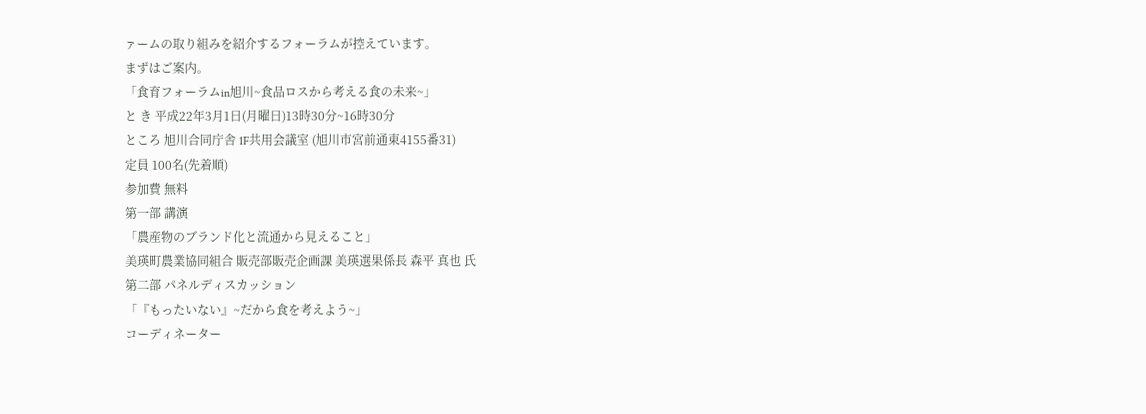ァームの取り組みを紹介するフォーラムが控えています。
まずはご案内。
「食育フォーラムin旭川~食品ロスから考える食の未来~」
と き 平成22年3月1日(月曜日)13時30分~16時30分
ところ 旭川合同庁舎 1F共用会議室 (旭川市宮前通東4155番31)
定員 100名(先着順)
参加費 無料
第一部 講演
「農産物のブランド化と流通から見えること」
美瑛町農業協同組合 販売部販売企画課 美瑛選果係長 森平 真也 氏
第二部 パネルディスカッション
「『もったいない』~だから食を考えよう~」
コーディネーター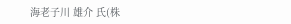海老子川 雄介 氏(株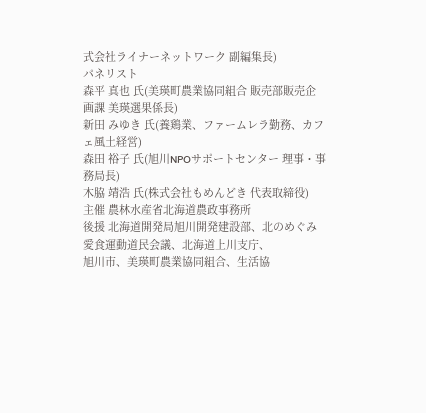式会社ライナーネットワーク 副編集長)
パネリスト
森平 真也 氏(美瑛町農業協同組合 販売部販売企画課 美瑛選果係長)
新田 みゆき 氏(養鶏業、ファームレラ勤務、カフェ風土経営)
森田 裕子 氏(旭川NPOサポートセンター 理事・事務局長)
木脇 靖浩 氏(株式会社もめんどき 代表取締役)
主催 農林水産省北海道農政事務所
後援 北海道開発局旭川開発建設部、北のめぐみ愛食運動道民会議、北海道上川支庁、
旭川市、美瑛町農業協同組合、生活協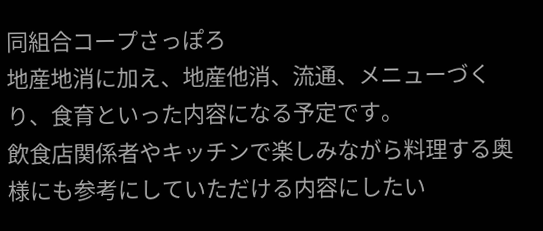同組合コープさっぽろ
地産地消に加え、地産他消、流通、メニューづくり、食育といった内容になる予定です。
飲食店関係者やキッチンで楽しみながら料理する奥様にも参考にしていただける内容にしたい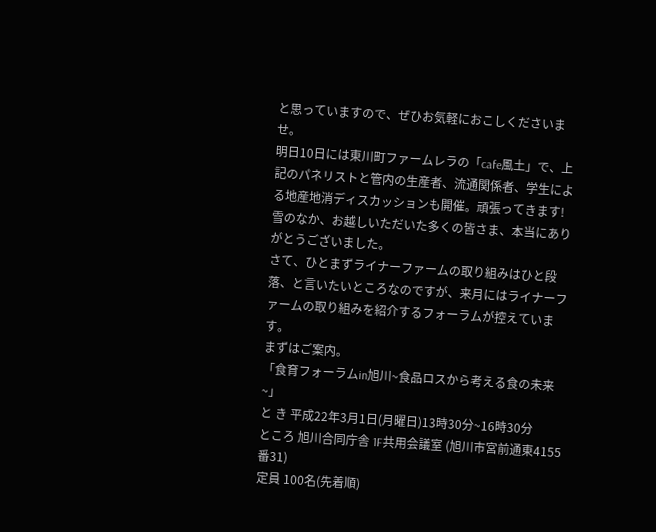と思っていますので、ぜひお気軽におこしくださいませ。
明日10日には東川町ファームレラの「cafe風土」で、上記のパネリストと管内の生産者、流通関係者、学生による地産地消ディスカッションも開催。頑張ってきます!
雪のなか、お越しいただいた多くの皆さま、本当にありがとうございました。
さて、ひとまずライナーファームの取り組みはひと段落、と言いたいところなのですが、来月にはライナーファームの取り組みを紹介するフォーラムが控えています。
まずはご案内。
「食育フォーラムin旭川~食品ロスから考える食の未来~」
と き 平成22年3月1日(月曜日)13時30分~16時30分
ところ 旭川合同庁舎 1F共用会議室 (旭川市宮前通東4155番31)
定員 100名(先着順)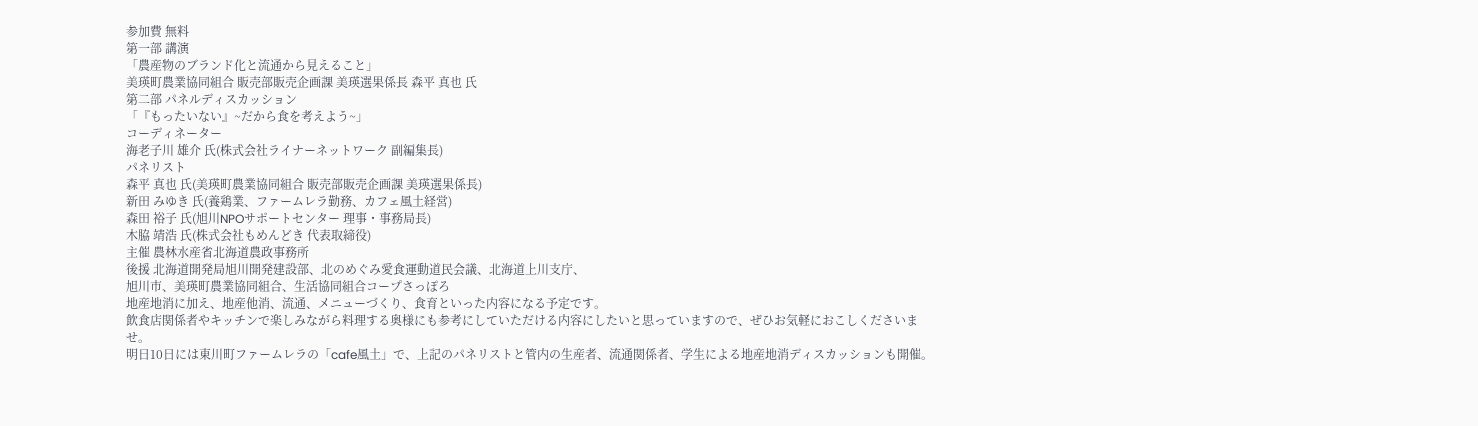参加費 無料
第一部 講演
「農産物のブランド化と流通から見えること」
美瑛町農業協同組合 販売部販売企画課 美瑛選果係長 森平 真也 氏
第二部 パネルディスカッション
「『もったいない』~だから食を考えよう~」
コーディネーター
海老子川 雄介 氏(株式会社ライナーネットワーク 副編集長)
パネリスト
森平 真也 氏(美瑛町農業協同組合 販売部販売企画課 美瑛選果係長)
新田 みゆき 氏(養鶏業、ファームレラ勤務、カフェ風土経営)
森田 裕子 氏(旭川NPOサポートセンター 理事・事務局長)
木脇 靖浩 氏(株式会社もめんどき 代表取締役)
主催 農林水産省北海道農政事務所
後援 北海道開発局旭川開発建設部、北のめぐみ愛食運動道民会議、北海道上川支庁、
旭川市、美瑛町農業協同組合、生活協同組合コープさっぽろ
地産地消に加え、地産他消、流通、メニューづくり、食育といった内容になる予定です。
飲食店関係者やキッチンで楽しみながら料理する奥様にも参考にしていただける内容にしたいと思っていますので、ぜひお気軽におこしくださいませ。
明日10日には東川町ファームレラの「cafe風土」で、上記のパネリストと管内の生産者、流通関係者、学生による地産地消ディスカッションも開催。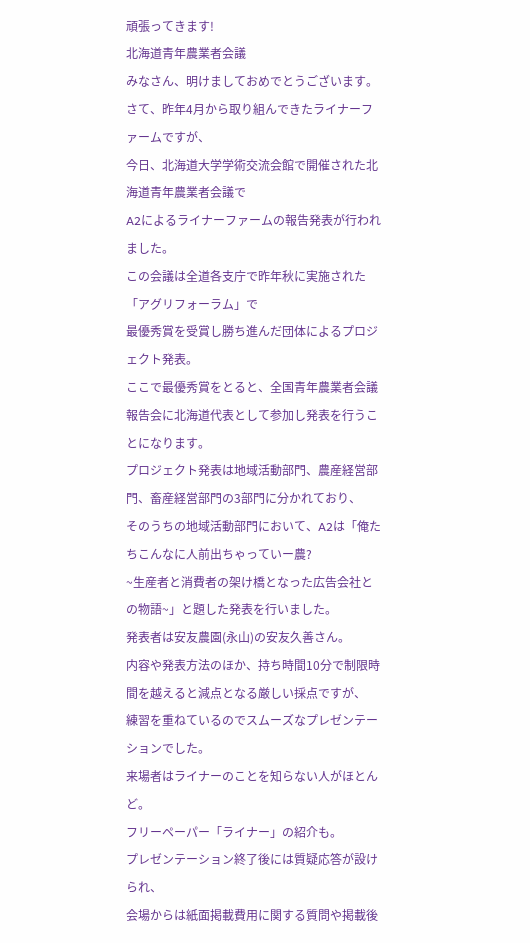頑張ってきます!
北海道青年農業者会議
みなさん、明けましておめでとうございます。
さて、昨年4月から取り組んできたライナーファームですが、
今日、北海道大学学術交流会館で開催された北海道青年農業者会議で
A2によるライナーファームの報告発表が行われました。
この会議は全道各支庁で昨年秋に実施された「アグリフォーラム」で
最優秀賞を受賞し勝ち進んだ団体によるプロジェクト発表。
ここで最優秀賞をとると、全国青年農業者会議報告会に北海道代表として参加し発表を行うことになります。
プロジェクト発表は地域活動部門、農産経営部門、畜産経営部門の3部門に分かれており、
そのうちの地域活動部門において、A2は「俺たちこんなに人前出ちゃっていー農?
~生産者と消費者の架け橋となった広告会社との物語~」と題した発表を行いました。
発表者は安友農園(永山)の安友久善さん。
内容や発表方法のほか、持ち時間10分で制限時間を越えると減点となる厳しい採点ですが、
練習を重ねているのでスムーズなプレゼンテーションでした。
来場者はライナーのことを知らない人がほとんど。
フリーペーパー「ライナー」の紹介も。
プレゼンテーション終了後には質疑応答が設けられ、
会場からは紙面掲載費用に関する質問や掲載後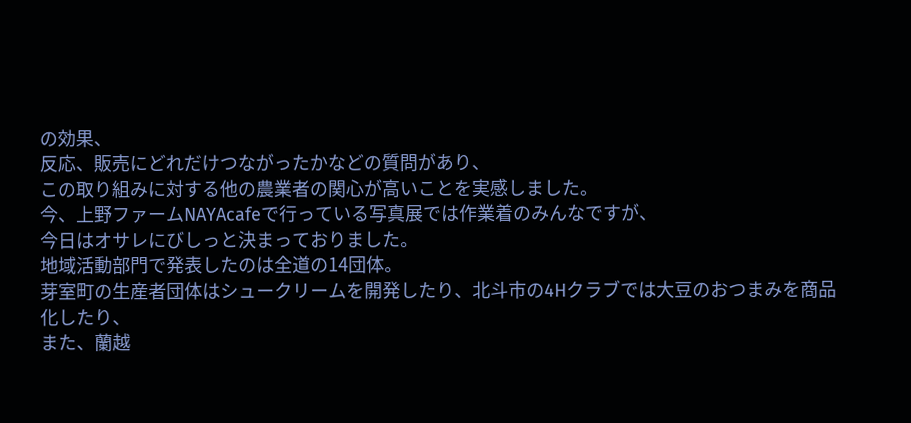の効果、
反応、販売にどれだけつながったかなどの質問があり、
この取り組みに対する他の農業者の関心が高いことを実感しました。
今、上野ファームNAYAcafeで行っている写真展では作業着のみんなですが、
今日はオサレにびしっと決まっておりました。
地域活動部門で発表したのは全道の14団体。
芽室町の生産者団体はシュークリームを開発したり、北斗市の4Hクラブでは大豆のおつまみを商品化したり、
また、蘭越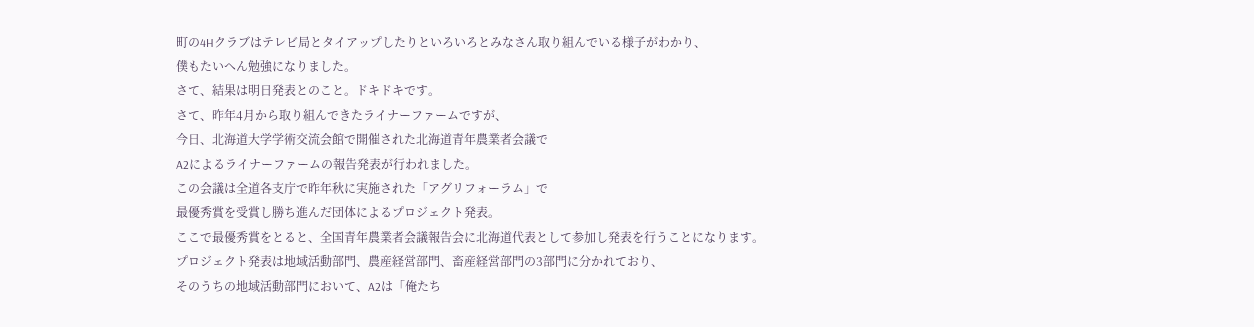町の4Hクラブはテレビ局とタイアップしたりといろいろとみなさん取り組んでいる様子がわかり、
僕もたいへん勉強になりました。
さて、結果は明日発表とのこと。ドキドキです。
さて、昨年4月から取り組んできたライナーファームですが、
今日、北海道大学学術交流会館で開催された北海道青年農業者会議で
A2によるライナーファームの報告発表が行われました。
この会議は全道各支庁で昨年秋に実施された「アグリフォーラム」で
最優秀賞を受賞し勝ち進んだ団体によるプロジェクト発表。
ここで最優秀賞をとると、全国青年農業者会議報告会に北海道代表として参加し発表を行うことになります。
プロジェクト発表は地域活動部門、農産経営部門、畜産経営部門の3部門に分かれており、
そのうちの地域活動部門において、A2は「俺たち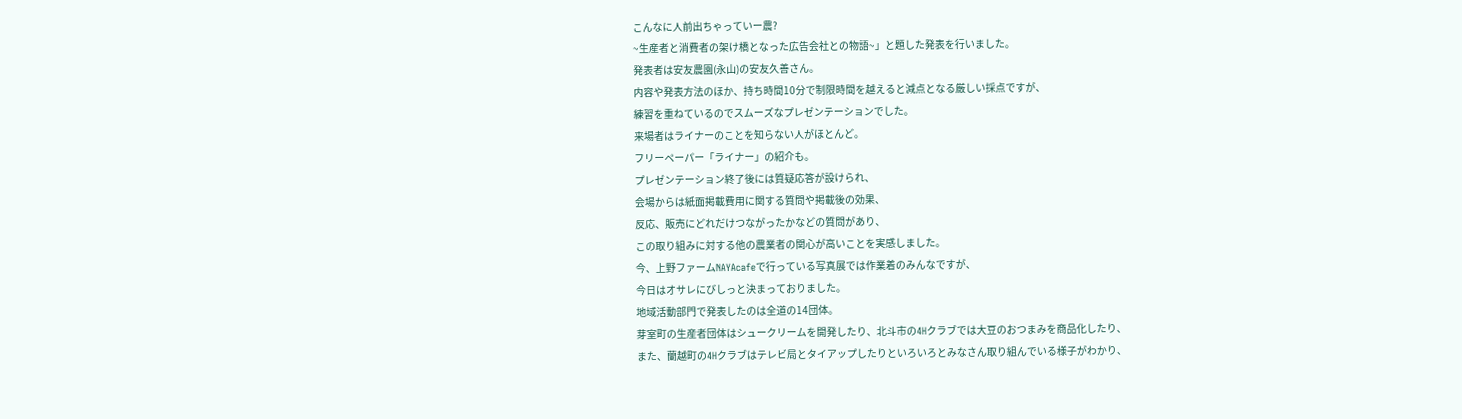こんなに人前出ちゃっていー農?
~生産者と消費者の架け橋となった広告会社との物語~」と題した発表を行いました。
発表者は安友農園(永山)の安友久善さん。
内容や発表方法のほか、持ち時間10分で制限時間を越えると減点となる厳しい採点ですが、
練習を重ねているのでスムーズなプレゼンテーションでした。
来場者はライナーのことを知らない人がほとんど。
フリーペーパー「ライナー」の紹介も。
プレゼンテーション終了後には質疑応答が設けられ、
会場からは紙面掲載費用に関する質問や掲載後の効果、
反応、販売にどれだけつながったかなどの質問があり、
この取り組みに対する他の農業者の関心が高いことを実感しました。
今、上野ファームNAYAcafeで行っている写真展では作業着のみんなですが、
今日はオサレにびしっと決まっておりました。
地域活動部門で発表したのは全道の14団体。
芽室町の生産者団体はシュークリームを開発したり、北斗市の4Hクラブでは大豆のおつまみを商品化したり、
また、蘭越町の4Hクラブはテレビ局とタイアップしたりといろいろとみなさん取り組んでいる様子がわかり、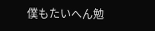僕もたいへん勉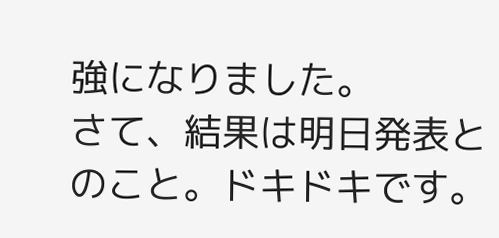強になりました。
さて、結果は明日発表とのこと。ドキドキです。